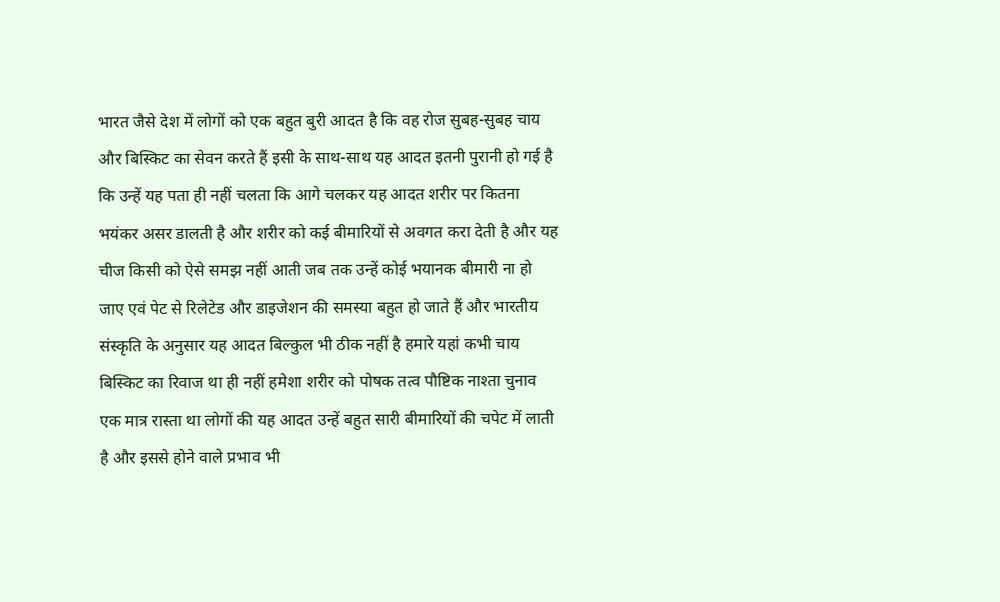भारत जैसे देश में लोगों को एक बहुत बुरी आदत है कि वह रोज सुबह-सुबह चाय और बिस्किट का सेवन करते हैं इसी के साथ-साथ यह आदत इतनी पुरानी हो गई है कि उन्हें यह पता ही नहीं चलता कि आगे चलकर यह आदत शरीर पर कितना भयंकर असर डालती है और शरीर को कई बीमारियों से अवगत करा देती है और यह चीज किसी को ऐसे समझ नहीं आती जब तक उन्हें कोई भयानक बीमारी ना हो जाए एवं पेट से रिलेटेड और डाइजेशन की समस्या बहुत हो जाते हैं और भारतीय संस्कृति के अनुसार यह आदत बिल्कुल भी ठीक नहीं है हमारे यहां कभी चाय बिस्किट का रिवाज था ही नहीं हमेशा शरीर को पोषक तत्व पौष्टिक नाश्ता चुनाव एक मात्र रास्ता था लोगों की यह आदत उन्हें बहुत सारी बीमारियों की चपेट में लाती है और इससे होने वाले प्रभाव भी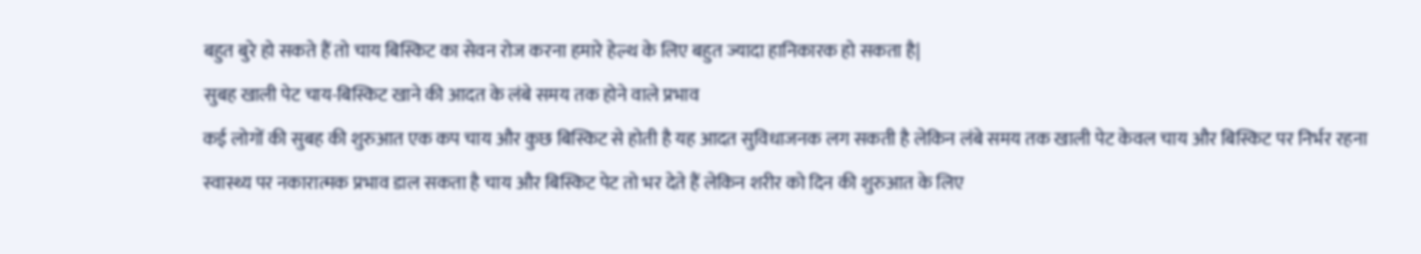बहुत बुरे हो सकते हैं तो चाय बिस्किट का सेवन रोज करना हमारे हेल्थ के लिए बहुत ज्यादा हानिकारक हो सकता है|
सुबह खाली पेट चाय-बिस्किट खाने की आदत के लंबे समय तक होने वाले प्रभाव
कई लोगों की सुबह की शुरुआत एक कप चाय और कुछ बिस्किट से होती है यह आदत सुविधाजनक लग सकती है लेकिन लंबे समय तक खाली पेट केवल चाय और बिस्किट पर निर्भर रहना स्वास्थ्य पर नकारात्मक प्रभाव डाल सकता है चाय और बिस्किट पेट तो भर देते हैं लेकिन शरीर को दिन की शुरुआत के लिए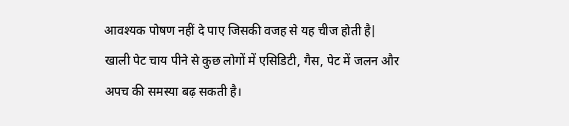आवश्यक पोषण नहीं दे पाए जिसकी वजह से यह चीज होती है|
खाली पेट चाय पीने से कुछ लोगों में एसिडिटी, गैस, पेट में जलन और अपच की समस्या बढ़ सकती है।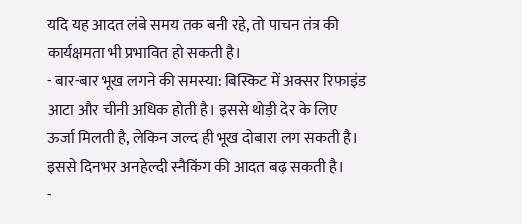यदि यह आदत लंबे समय तक बनी रहे, तो पाचन तंत्र की कार्यक्षमता भी प्रभावित हो सकती है।
- बार-बार भूख लगने की समस्या: बिस्किट में अक्सर रिफाइंड आटा और चीनी अधिक होती है। इससे थोड़ी देर के लिए ऊर्जा मिलती है, लेकिन जल्द ही भूख दोबारा लग सकती है। इससे दिनभर अनहेल्दी स्नैकिंग की आदत बढ़ सकती है।
-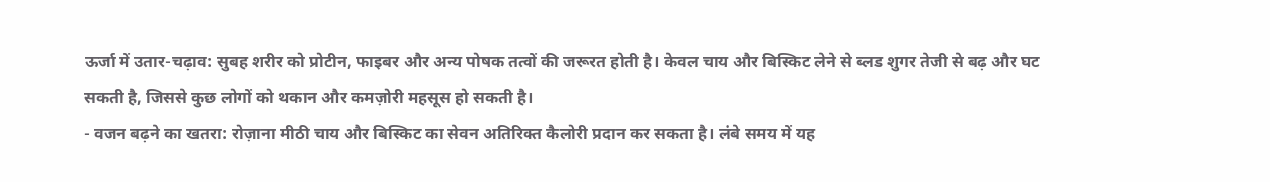ऊर्जा में उतार-चढ़ाव: सुबह शरीर को प्रोटीन, फाइबर और अन्य पोषक तत्वों की जरूरत होती है। केवल चाय और बिस्किट लेने से ब्लड शुगर तेजी से बढ़ और घट सकती है, जिससे कुछ लोगों को थकान और कमज़ोरी महसूस हो सकती है।
- वजन बढ़ने का खतरा: रोज़ाना मीठी चाय और बिस्किट का सेवन अतिरिक्त कैलोरी प्रदान कर सकता है। लंबे समय में यह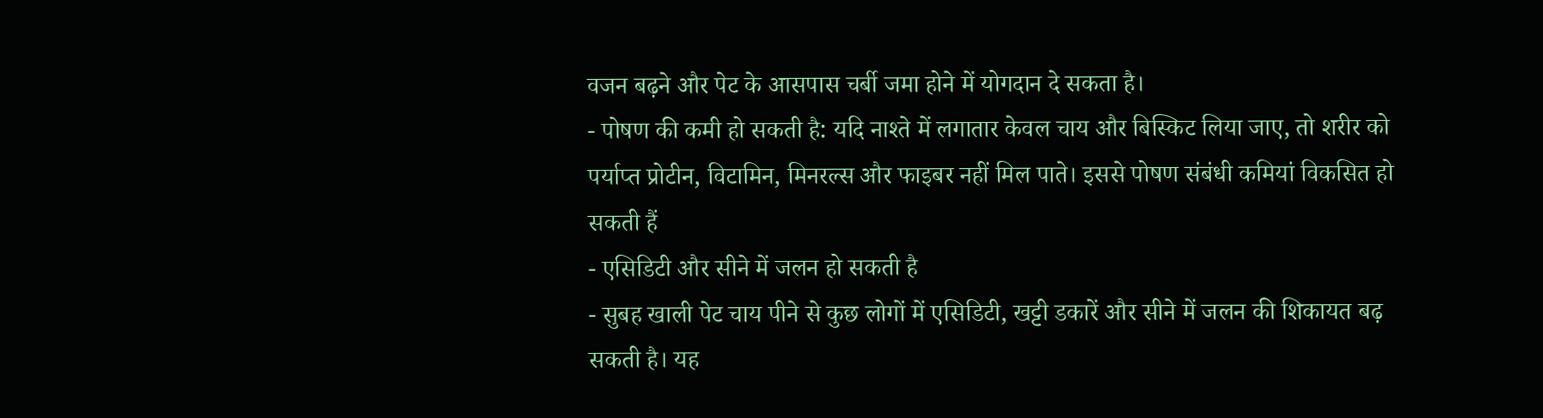वजन बढ़ने और पेट के आसपास चर्बी जमा होने में योगदान दे सकता है।
- पोषण की कमी हो सकती है: यदि नाश्ते में लगातार केवल चाय और बिस्किट लिया जाए, तो शरीर को पर्याप्त प्रोटीन, विटामिन, मिनरल्स और फाइबर नहीं मिल पाते। इससे पोषण संबंधी कमियां विकसित हो सकती हैं
- एसिडिटी और सीने में जलन हो सकती है
- सुबह खाली पेट चाय पीने से कुछ लोगों में एसिडिटी, खट्टी डकारें और सीने में जलन की शिकायत बढ़ सकती है। यह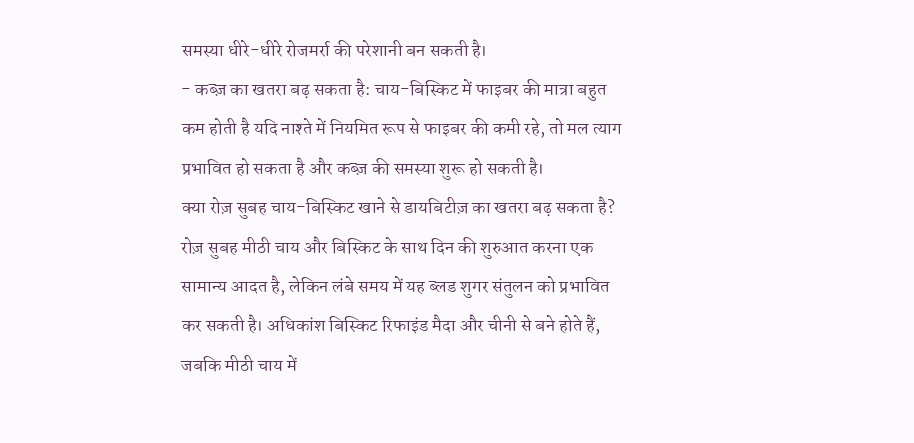समस्या धीरे-धीरे रोजमर्रा की परेशानी बन सकती है।
- कब्ज़ का खतरा बढ़ सकता है: चाय-बिस्किट में फाइबर की मात्रा बहुत कम होती है यदि नाश्ते में नियमित रूप से फाइबर की कमी रहे, तो मल त्याग प्रभावित हो सकता है और कब्ज़ की समस्या शुरू हो सकती है।
क्या रोज़ सुबह चाय-बिस्किट खाने से डायबिटीज़ का खतरा बढ़ सकता है?
रोज़ सुबह मीठी चाय और बिस्किट के साथ दिन की शुरुआत करना एक सामान्य आदत है, लेकिन लंबे समय में यह ब्लड शुगर संतुलन को प्रभावित कर सकती है। अधिकांश बिस्किट रिफाइंड मैदा और चीनी से बने होते हैं, जबकि मीठी चाय में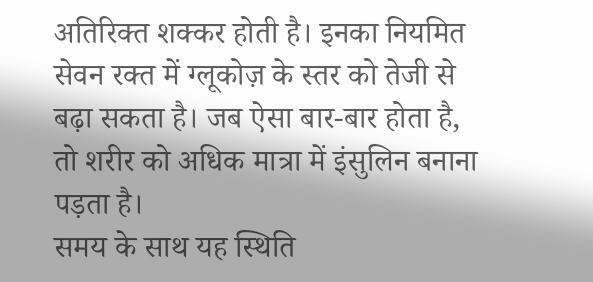अतिरिक्त शक्कर होती है। इनका नियमित सेवन रक्त में ग्लूकोज़ के स्तर को तेजी से बढ़ा सकता है। जब ऐसा बार-बार होता है, तो शरीर को अधिक मात्रा में इंसुलिन बनाना पड़ता है।
समय के साथ यह स्थिति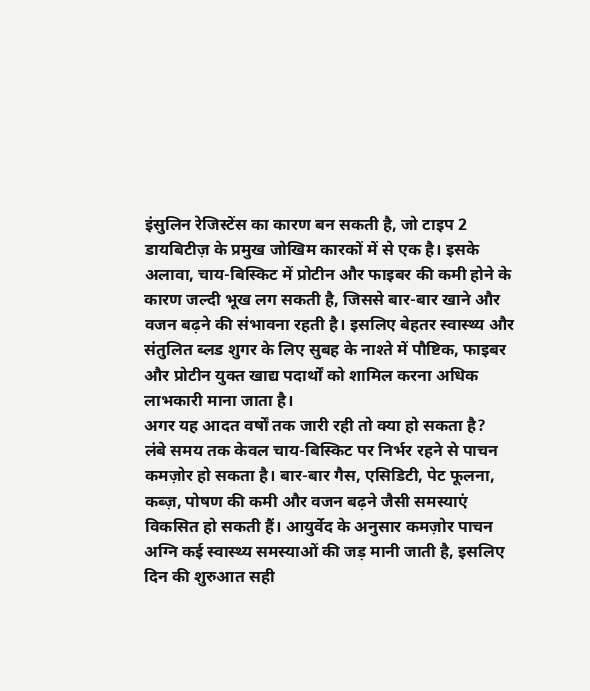इंसुलिन रेजिस्टेंस का कारण बन सकती है, जो टाइप 2 डायबिटीज़ के प्रमुख जोखिम कारकों में से एक है। इसके अलावा, चाय-बिस्किट में प्रोटीन और फाइबर की कमी होने के कारण जल्दी भूख लग सकती है, जिससे बार-बार खाने और वजन बढ़ने की संभावना रहती है। इसलिए बेहतर स्वास्थ्य और संतुलित ब्लड शुगर के लिए सुबह के नाश्ते में पौष्टिक, फाइबर और प्रोटीन युक्त खाद्य पदार्थों को शामिल करना अधिक लाभकारी माना जाता है।
अगर यह आदत वर्षों तक जारी रही तो क्या हो सकता है?
लंबे समय तक केवल चाय-बिस्किट पर निर्भर रहने से पाचन कमज़ोर हो सकता है। बार-बार गैस, एसिडिटी, पेट फूलना, कब्ज़, पोषण की कमी और वजन बढ़ने जैसी समस्याएं विकसित हो सकती हैं। आयुर्वेद के अनुसार कमज़ोर पाचन अग्नि कई स्वास्थ्य समस्याओं की जड़ मानी जाती है, इसलिए दिन की शुरुआत सही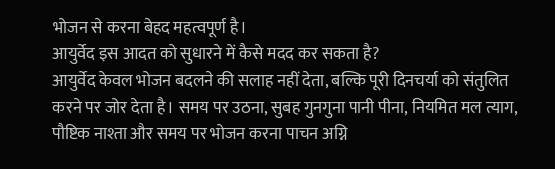भोजन से करना बेहद महत्वपूर्ण है।
आयुर्वेद इस आदत को सुधारने में कैसे मदद कर सकता है?
आयुर्वेद केवल भोजन बदलने की सलाह नहीं देता, बल्कि पूरी दिनचर्या को संतुलित करने पर जोर देता है। समय पर उठना, सुबह गुनगुना पानी पीना, नियमित मल त्याग, पौष्टिक नाश्ता और समय पर भोजन करना पाचन अग्नि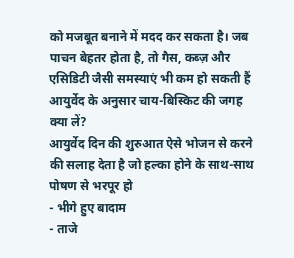को मजबूत बनाने में मदद कर सकता है। जब पाचन बेहतर होता है, तो गैस, कब्ज़ और एसिडिटी जैसी समस्याएं भी कम हो सकती हैं
आयुर्वेद के अनुसार चाय-बिस्किट की जगह क्या लें?
आयुर्वेद दिन की शुरुआत ऐसे भोजन से करने की सलाह देता है जो हल्का होने के साथ-साथ पोषण से भरपूर हो
- भीगे हुए बादाम
- ताजे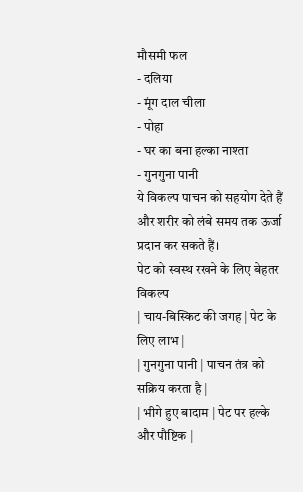मौसमी फल
- दलिया
- मूंग दाल चीला
- पोहा
- घर का बना हल्का नाश्ता
- गुनगुना पानी
ये विकल्प पाचन को सहयोग देते हैं और शरीर को लंबे समय तक ऊर्जा प्रदान कर सकते हैं।
पेट को स्वस्थ रखने के लिए बेहतर विकल्प
| चाय-बिस्किट की जगह | पेट के लिए लाभ |
| गुनगुना पानी | पाचन तंत्र को सक्रिय करता है |
| भीगे हुए बादाम | पेट पर हल्के और पौष्टिक |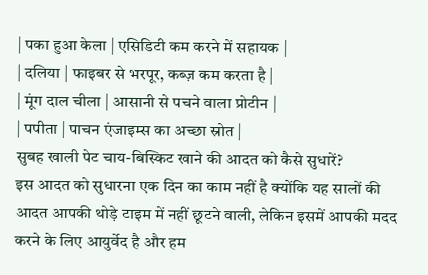| पका हुआ केला | एसिडिटी कम करने में सहायक |
| दलिया | फाइबर से भरपूर, कब्ज़ कम करता है |
| मूंग दाल चीला | आसानी से पचने वाला प्रोटीन |
| पपीता | पाचन एंजाइम्स का अच्छा स्रोत |
सुबह खाली पेट चाय-बिस्किट खाने की आदत को कैसे सुधारें?
इस आदत को सुधारना एक दिन का काम नहीं है क्योंकि यह सालों की आदत आपकी थोड़े टाइम में नहीं छूटने वाली, लेकिन इसमें आपकी मदद करने के लिए आयुर्वेद है और हम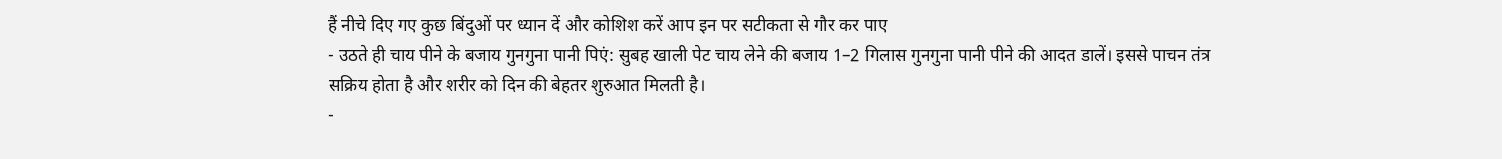हैं नीचे दिए गए कुछ बिंदुओं पर ध्यान दें और कोशिश करें आप इन पर सटीकता से गौर कर पाए
- उठते ही चाय पीने के बजाय गुनगुना पानी पिएं: सुबह खाली पेट चाय लेने की बजाय 1–2 गिलास गुनगुना पानी पीने की आदत डालें। इससे पाचन तंत्र सक्रिय होता है और शरीर को दिन की बेहतर शुरुआत मिलती है।
-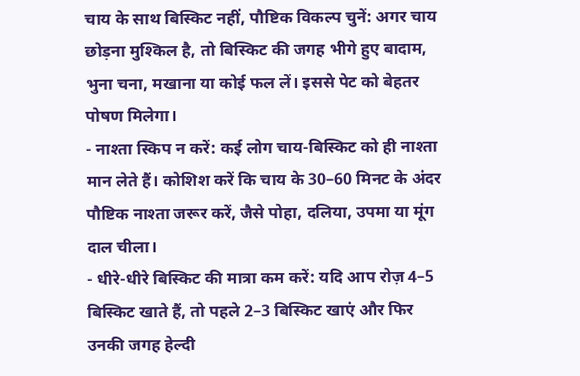चाय के साथ बिस्किट नहीं, पौष्टिक विकल्प चुनें: अगर चाय छोड़ना मुश्किल है, तो बिस्किट की जगह भीगे हुए बादाम, भुना चना, मखाना या कोई फल लें। इससे पेट को बेहतर पोषण मिलेगा।
- नाश्ता स्किप न करें: कई लोग चाय-बिस्किट को ही नाश्ता मान लेते हैं। कोशिश करें कि चाय के 30–60 मिनट के अंदर पौष्टिक नाश्ता जरूर करें, जैसे पोहा, दलिया, उपमा या मूंग दाल चीला।
- धीरे-धीरे बिस्किट की मात्रा कम करें: यदि आप रोज़ 4–5 बिस्किट खाते हैं, तो पहले 2–3 बिस्किट खाएं और फिर उनकी जगह हेल्दी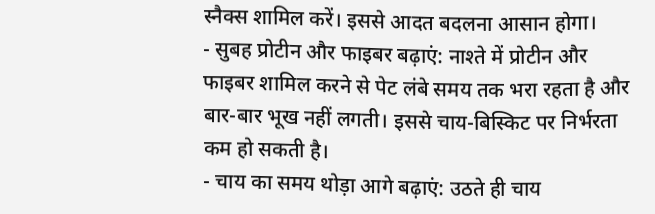स्नैक्स शामिल करें। इससे आदत बदलना आसान होगा।
- सुबह प्रोटीन और फाइबर बढ़ाएं: नाश्ते में प्रोटीन और फाइबर शामिल करने से पेट लंबे समय तक भरा रहता है और बार-बार भूख नहीं लगती। इससे चाय-बिस्किट पर निर्भरता कम हो सकती है।
- चाय का समय थोड़ा आगे बढ़ाएं: उठते ही चाय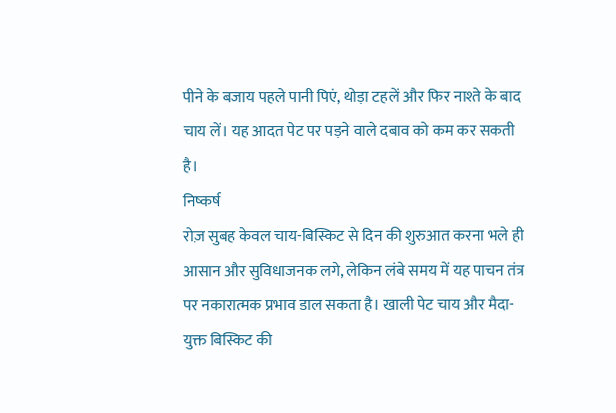पीने के बजाय पहले पानी पिएं, थोड़ा टहलें और फिर नाश्ते के बाद चाय लें। यह आदत पेट पर पड़ने वाले दबाव को कम कर सकती है।
निष्कर्ष
रोज़ सुबह केवल चाय-बिस्किट से दिन की शुरुआत करना भले ही आसान और सुविधाजनक लगे, लेकिन लंबे समय में यह पाचन तंत्र पर नकारात्मक प्रभाव डाल सकता है। खाली पेट चाय और मैदा-युक्त बिस्किट की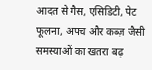आदत से गैस, एसिडिटी, पेट फूलना, अपच और कब्ज़ जैसी समस्याओं का खतरा बढ़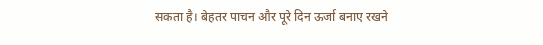सकता है। बेहतर पाचन और पूरे दिन ऊर्जा बनाए रखने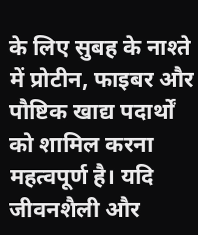के लिए सुबह के नाश्ते में प्रोटीन, फाइबर और पौष्टिक खाद्य पदार्थों को शामिल करना महत्वपूर्ण है। यदि जीवनशैली और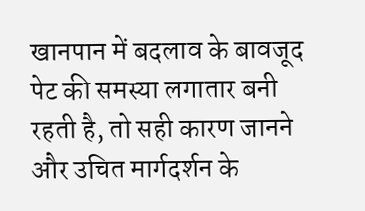खानपान में बदलाव के बावजूद पेट की समस्या लगातार बनी रहती है, तो सही कारण जानने और उचित मार्गदर्शन के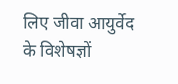लिए जीवा आयुर्वेद के विशेषज्ञों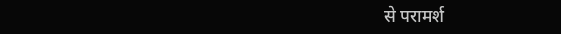से परामर्श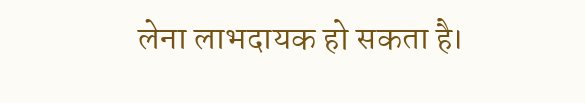लेना लाभदायक हो सकता है।